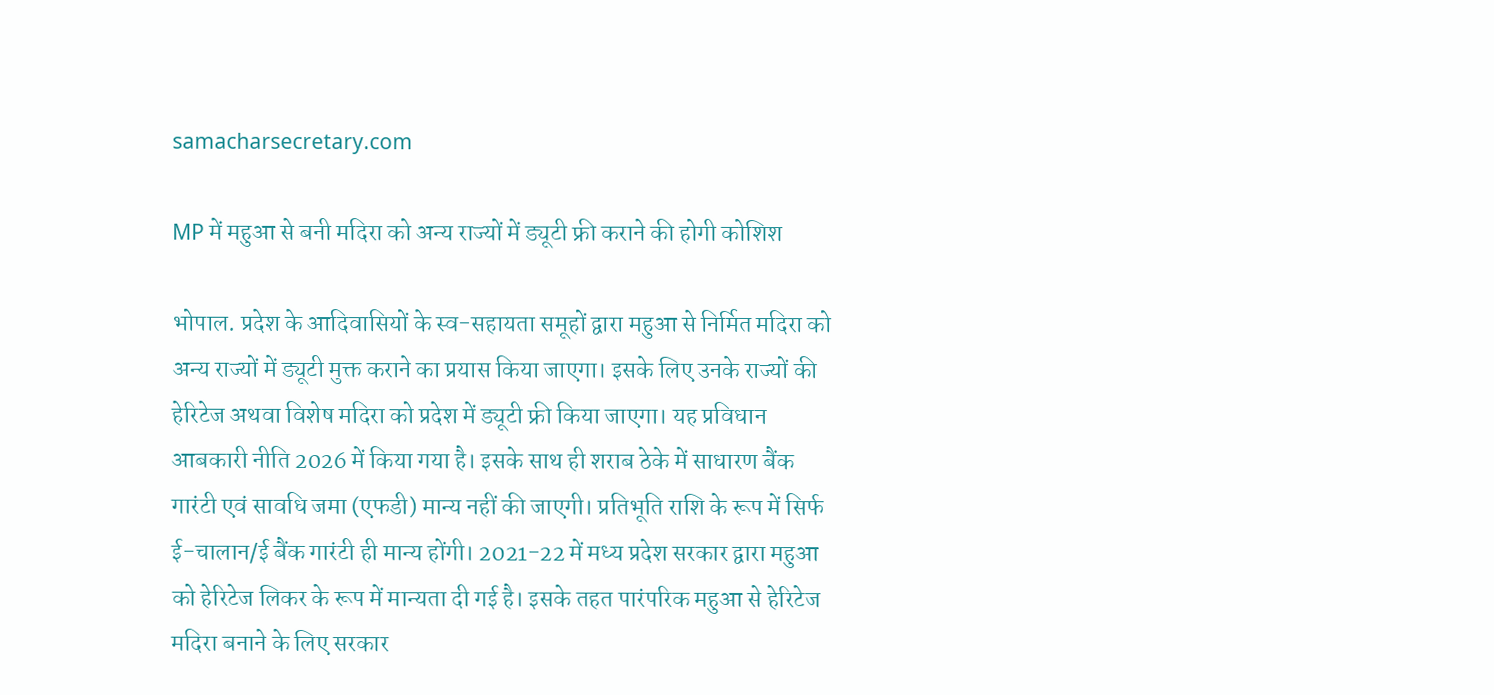samacharsecretary.com

MP में महुआ से बनी मदिरा को अन्य राज्यों में ड्यूटी फ्री कराने की होगी कोशिश

भोपाल. प्रदेश के आदिवासियों के स्व-सहायता समूहों द्वारा महुआ से निर्मित मदिरा को अन्य राज्यों में ड्यूटी मुक्त कराने का प्रयास किया जाएगा। इसके लिए उनके राज्यों की हेरिटेज अथवा विशेष मदिरा को प्रदेश में ड्यूटी फ्री किया जाएगा। यह प्रविधान आबकारी नीति 2026 में किया गया है। इसके साथ ही शराब ठेके में साधारण बैंक गारंटी एवं सावधि जमा (एफडी) मान्य नहीं की जाएगी। प्रतिभूति राशि के रूप में सिर्फ ई-चालान/ई बैंक गारंटी ही मान्य होंगी। 2021-22 में मध्य प्रदेश सरकार द्वारा महुआ को हेरिटेज लिकर के रूप में मान्यता दी गई है। इसके तहत पारंपरिक महुआ से हेरिटेज मदिरा बनाने के लिए सरकार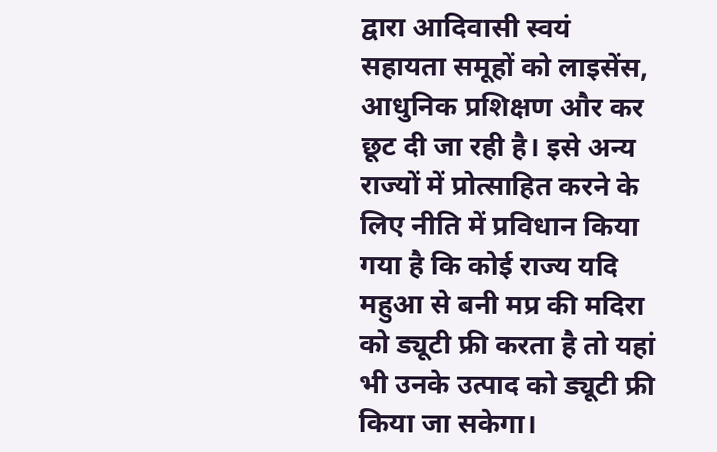द्वारा आदिवासी स्वयं सहायता समूहों को लाइसेंस, आधुनिक प्रशिक्षण और कर छूट दी जा रही है। इसे अन्य राज्यों में प्रोत्साहित करने के लिए नीति में प्रविधान किया गया है कि कोई राज्य यदि महुआ से बनी मप्र की मदिरा को ड्यूटी फ्री करता है तो यहां भी उनके उत्पाद को ड्यूटी फ्री किया जा सकेगा।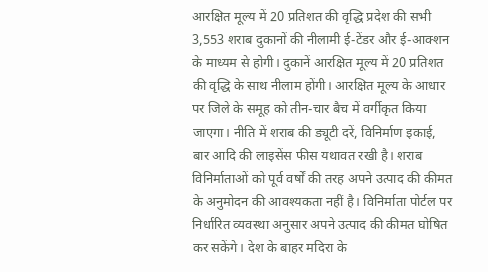आरक्षित मूल्य में 20 प्रतिशत की वृद्धि प्रदेश की सभी 3,553 शराब दुकानों की नीलामी ई-टेंडर और ई-आक्शन के माध्यम से होगी। दुकानें आरक्षित मूल्य में 20 प्रतिशत की वृद्धि के साथ नीलाम होंगी। आरक्षित मूल्य के आधार पर जिले के समूह को तीन-चार बैच में वर्गीकृत किया जाएगा। नीति में शराब की ड्यूटी दरें, विनिर्माण इकाई, बार आदि की लाइसेंस फीस यथावत रखी है। शराब विनिर्माताओं को पूर्व वर्षों की तरह अपने उत्पाद की कीमत के अनुमोदन की आवश्यकता नहीं है। विनिर्माता पोर्टल पर निर्धारित व्यवस्था अनुसार अपने उत्पाद की कीमत घोषित कर सकेंगे। देश के बाहर मदिरा के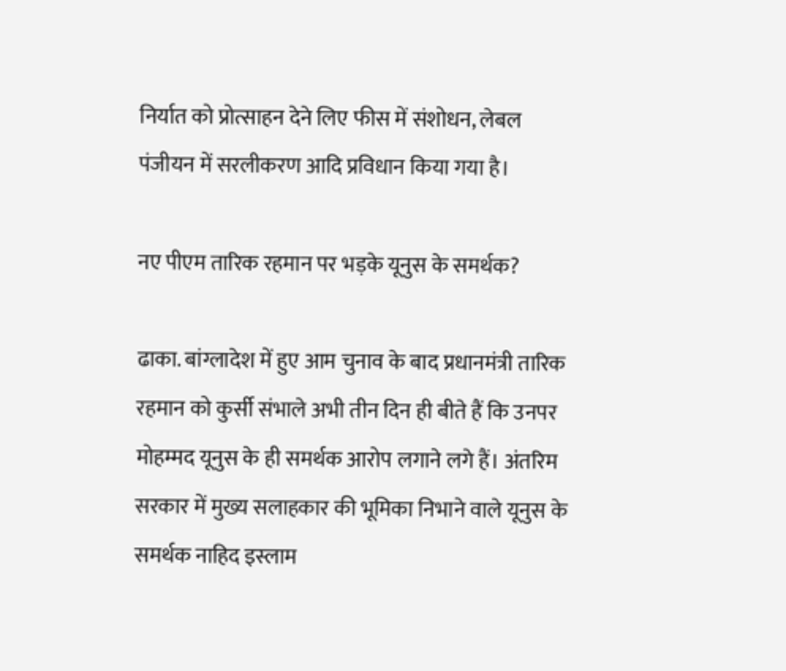निर्यात को प्रोत्साहन देने लिए फीस में संशोधन, लेबल पंजीयन में सरलीकरण आदि प्रविधान किया गया है।

नए पीएम तारिक रहमान पर भड़के यूनुस के समर्थक?

ढाका. बांग्लादेश में हुए आम चुनाव के बाद प्रधानमंत्री तारिक रहमान को कुर्सी संभाले अभी तीन दिन ही बीते हैं कि उनपर मोहम्मद यूनुस के ही समर्थक आरोप लगाने लगे हैं। अंतरिम सरकार में मुख्य सलाहकार की भूमिका निभाने वाले यूनुस के समर्थक नाहिद इस्लाम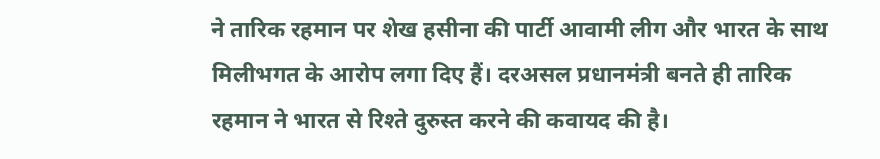ने तारिक रहमान पर शेख हसीना की पार्टी आवामी लीग और भारत के साथ मिलीभगत के आरोप लगा दिए हैं। दरअसल प्रधानमंत्री बनते ही तारिक रहमान ने भारत से रिश्ते दुरुस्त करने की कवायद की है।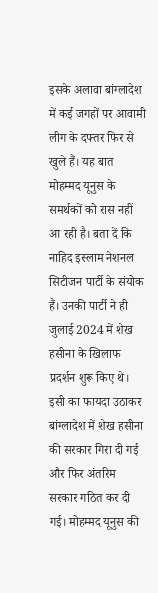इसके अलावा बांग्लादेश में कई जगहों पर आवामी लीग के दफ्तर फिर से खुले हैं। यह बात मोहम्मद यूनुस के समर्थकों को रास नहीं आ रही है। बता दें कि नाहिद इस्लाम नेशनल सिटीजन पार्टी के संयोक हैं। उनकी पार्टी ने ही जुलाई 2024 में शेख हसीना के खिलाफ प्रदर्शन शुरू किए थे। इसी का फायदा उठाकर बांग्लादेश में शेख हसीना की सरकार गिरा दी गई और फिर अंतरिम सरकार गठित कर दी गई। मोहम्मद यूनुस की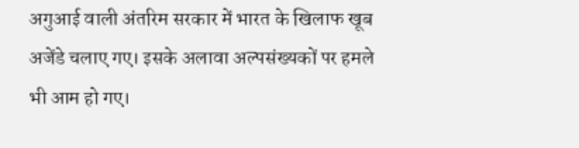अगुआई वाली अंतरिम सरकार में भारत के खिलाफ खूब अजेंडे चलाए गए। इसके अलावा अल्पसंख्यकों पर हमले भी आम हो गए।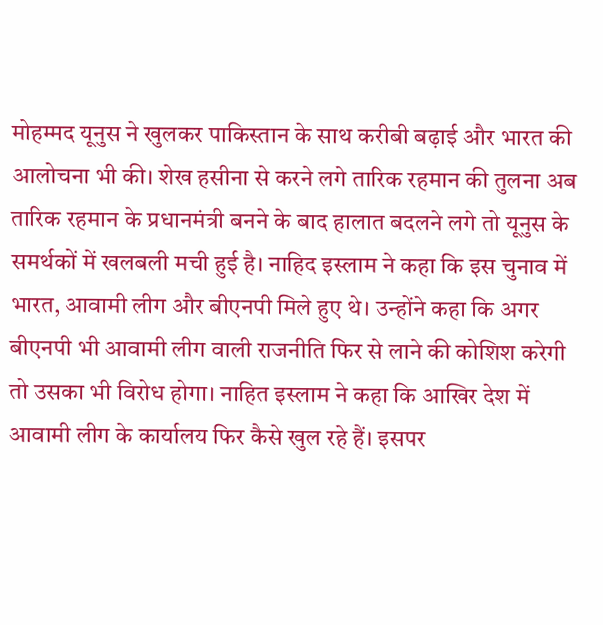मोहम्मद यूनुस ने खुलकर पाकिस्तान के साथ करीबी बढ़ाई और भारत की आलोचना भी की। शेख हसीना से करने लगे तारिक रहमान की तुलना अब तारिक रहमान के प्रधानमंत्री बनने के बाद हालात बदलने लगे तो यूनुस के समर्थकों में खलबली मची हुई है। नाहिद इस्लाम ने कहा कि इस चुनाव में भारत, आवामी लीग और बीएनपी मिले हुए थे। उन्होंने कहा कि अगर बीएनपी भी आवामी लीग वाली राजनीति फिर से लाने की कोशिश करेगी तो उसका भी विरोध होगा। नाहित इस्लाम ने कहा कि आखिर देश में आवामी लीग के कार्यालय फिर कैसे खुल रहे हैं। इसपर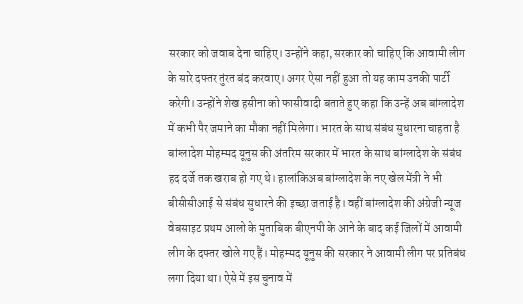सरकार को जवाब देना चाहिए। उन्होंने कहा, सरकार को चाहिए कि आवामी लीग के सारे दफ्तर तुंरत बंद करवाए। अगर ऐसा नहीं हुआ तो यह काम उनकी पार्टी करेगी। उन्होंने शेख हसीना को फासीवादी बताते हुए कहा कि उन्हें अब बांग्लादेश में कभी पैर जमाने का मौका नहीं मिलेगा। भारत के साथ संबंध सुधारना चाहता है बांग्लादेश मोहम्मद यूनुस की अंतरिम सरकार में भारत के साथ बांग्लादेश के संबंध हद दर्जे तक खराब हो गए थे। हालांकिअब बांग्लादेश के नए खेल मेंत्री ने भी बीसीसीआई से संबंध सुधारने की इच्छा जताई है। वहीं बांग्लादेश की अंग्रेजी न्यूज वेबसाइट प्रथम आलो के मुताबिक बीएनपी के आने के बाद कई जिलों में आवामी लीग के दफ्तर खोले गए हैं। मोहम्मद यूनुस की सरकार ने आवामी लीग पर प्रतिबंध लगा दिया था। ऐसे में इस चुनाव में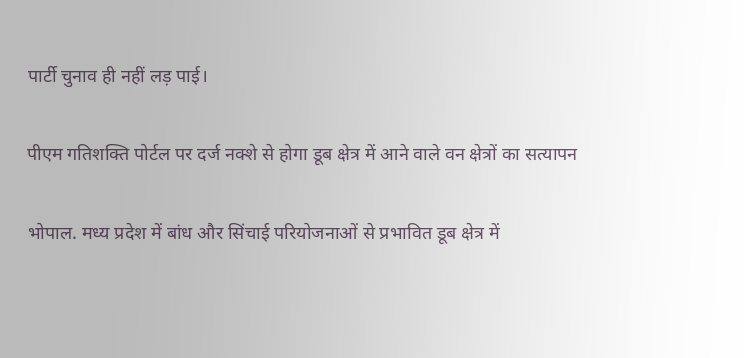पार्टी चुनाव ही नहीं लड़ पाई।

पीएम गतिशक्ति पोर्टल पर दर्ज नक्शे से होगा डूब क्षेत्र में आने वाले वन क्षेत्रों का सत्यापन

भोपाल. मध्य प्रदेश में बांध और सिंचाई परियोजनाओं से प्रभावित डूब क्षेत्र में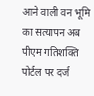आने वाली वन भूमि का सत्यापन अब पीएम गतिशक्ति पोर्टल पर दर्ज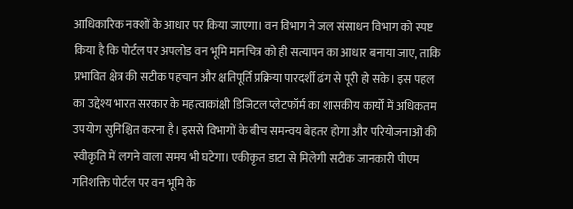आधिकारिक नक्शों के आधार पर किया जाएगा। वन विभाग ने जल संसाधन विभाग को स्पष्ट किया है कि पोर्टल पर अपलोड वन भूमि मानचित्र को ही सत्यापन का आधार बनाया जाए, ताकि प्रभावित क्षेत्र की सटीक पहचान और क्षतिपूर्ति प्रक्रिया पारदर्शी ढंग से पूरी हो सके। इस पहल का उद्देश्य भारत सरकार के महत्वाकांक्षी डिजिटल प्लेटफॉर्म का शासकीय कार्यों में अधिकतम उपयोग सुनिश्चित करना है। इससे विभागों के बीच समन्वय बेहतर होगा और परियोजनाओं की स्वीकृति में लगने वाला समय भी घटेगा। एकीकृत डाटा से मिलेगी सटीक जानकारी पीएम गतिशक्ति पोर्टल पर वन भूमि के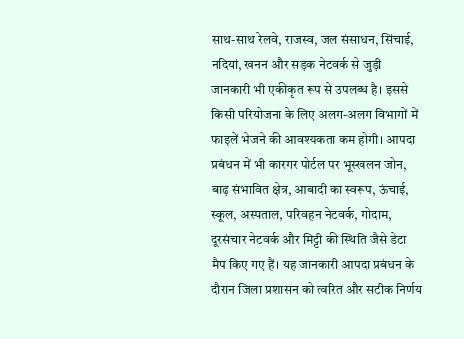साथ-साथ रेलवे, राजस्व, जल संसाधन, सिंचाई, नदियां, खनन और सड़क नेटवर्क से जुड़ी जानकारी भी एकीकृत रूप से उपलब्ध है। इससे किसी परियोजना के लिए अलग-अलग विभागों में फाइलें भेजने की आवश्यकता कम होगी। आपदा प्रबंधन में भी कारगर पोर्टल पर भूस्खलन जोन, बाढ़ संभावित क्षेत्र, आबादी का स्वरूप, ऊंचाई, स्कूल, अस्पताल, परिवहन नेटवर्क, गोदाम, दूरसंचार नेटवर्क और मिट्टी की स्थिति जैसे डेटा मैप किए गए हैं। यह जानकारी आपदा प्रबंधन के दौरान जिला प्रशासन को त्वरित और सटीक निर्णय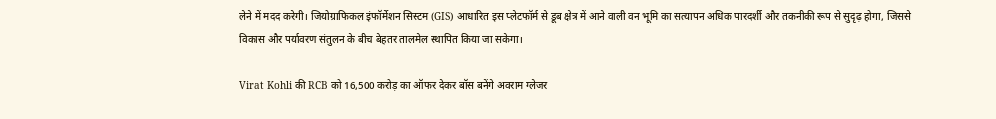लेने में मदद करेगी। जियोग्राफिकल इंफॉर्मेशन सिस्टम (GIS) आधारित इस प्लेटफॉर्म से डूब क्षेत्र में आने वाली वन भूमि का सत्यापन अधिक पारदर्शी और तकनीकी रूप से सुदृढ़ होगा, जिससे विकास और पर्यावरण संतुलन के बीच बेहतर तालमेल स्थापित किया जा सकेगा।

Virat Kohli की RCB को 16,500 करोड़ का ऑफर देकर बॉस बनेंगे अवराम ग्लेजर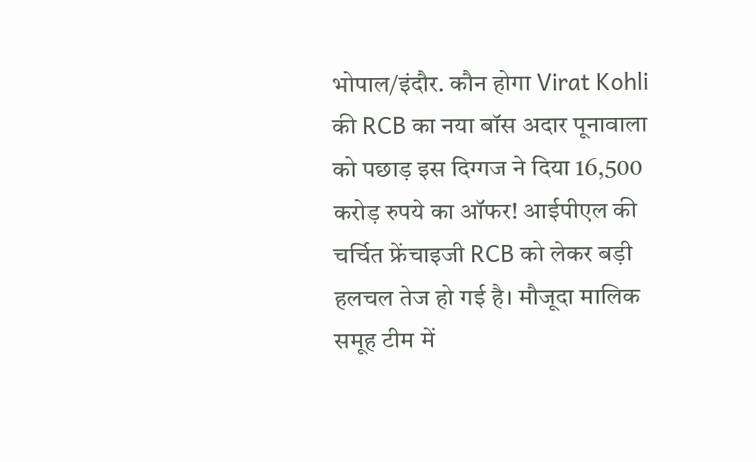भोपाल/इंदौर. कौन होगा Virat Kohli की RCB का नया बॉस अदार पूनावाला को पछाड़ इस दिग्गज ने दिया 16,500 करोड़ रुपये का ऑफर! आईपीएल की चर्चित फ्रेंचाइजी RCB को लेकर बड़ी हलचल तेज हो गई है। मौजूदा मालिक समूह टीम में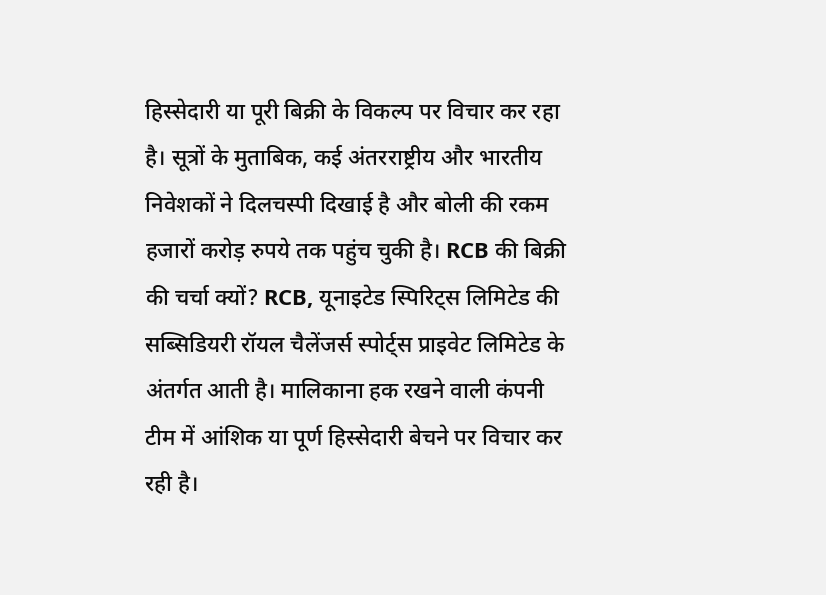हिस्सेदारी या पूरी बिक्री के विकल्प पर विचार कर रहा है। सूत्रों के मुताबिक, कई अंतरराष्ट्रीय और भारतीय निवेशकों ने दिलचस्पी दिखाई है और बोली की रकम हजारों करोड़ रुपये तक पहुंच चुकी है। RCB की बिक्री की चर्चा क्यों? RCB, यूनाइटेड स्पिरिट्स लिमिटेड की सब्सिडियरी रॉयल चैलेंजर्स स्पोर्ट्स प्राइवेट लिमिटेड के अंतर्गत आती है। मालिकाना हक रखने वाली कंपनी टीम में आंशिक या पूर्ण हिस्सेदारी बेचने पर विचार कर रही है।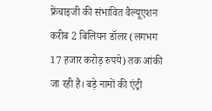फ्रेंचाइजी की संभावित वैल्यूएशन करीब 2 बिलियन डॉलर (लगभग 17 हजार करोड़ रुपये) तक आंकी जा रही है। बड़े नामों की एंट्री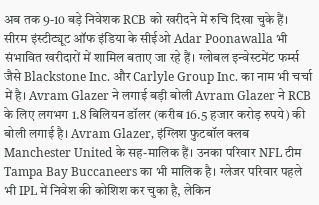अब तक 9-10 बड़े निवेशक RCB को खरीदने में रुचि दिखा चुके हैं। सीरम इंस्टीट्यूट ऑफ इंडिया के सीईओ Adar Poonawalla भी संभावित खरीदारों में शामिल बताए जा रहे हैं। ग्लोबल इन्वेस्टमेंट फर्म्स जैसे Blackstone Inc. और Carlyle Group Inc. का नाम भी चर्चा में है। Avram Glazer ने लगाई बड़ी बोली Avram Glazer ने RCB के लिए लगभग 1.8 बिलियन डॉलर (करीब 16.5 हजार करोड़ रुपये) की बोली लगाई है। Avram Glazer, इंग्लिश फुटबॉल क्लब Manchester United के सह-मालिक हैं। उनका परिवार NFL टीम Tampa Bay Buccaneers का भी मालिक है। ग्लेजर परिवार पहले भी IPL में निवेश की कोशिश कर चुका है, लेकिन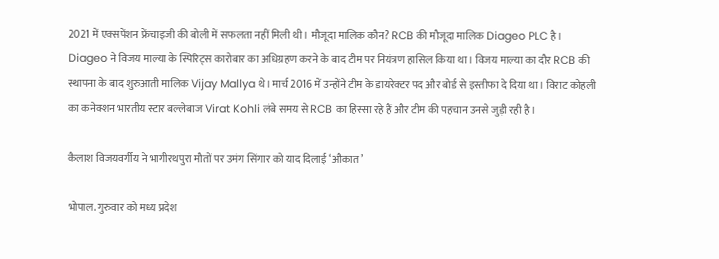2021 में एक्सपेंशन फ्रेंचाइजी की बोली में सफलता नहीं मिली थी। मौजूदा मालिक कौन? RCB की मौजूदा मालिक Diageo PLC है। Diageo ने विजय माल्या के स्पिरिट्स कारोबार का अधिग्रहण करने के बाद टीम पर नियंत्रण हासिल किया था। विजय माल्या का दौर RCB की स्थापना के बाद शुरुआती मालिक Vijay Mallya थे। मार्च 2016 में उन्होंने टीम के डायरेक्टर पद और बोर्ड से इस्तीफा दे दिया था। विराट कोहली का कनेक्शन भारतीय स्टार बल्लेबाज Virat Kohli लंबे समय से RCB का हिस्सा रहे हैं और टीम की पहचान उनसे जुड़ी रही है।

कैलाश विजयवर्गीय ने भागीरथपुरा मौतों पर उमंग सिंगार को याद दिलाई ‘औकात’

भोपाल. गुरुवार को मध्य प्रदेश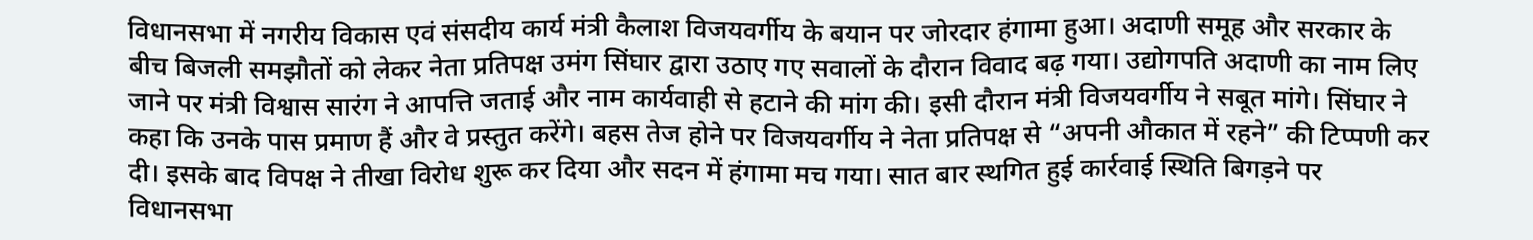विधानसभा में नगरीय विकास एवं संसदीय कार्य मंत्री कैलाश विजयवर्गीय के बयान पर जोरदार हंगामा हुआ। अदाणी समूह और सरकार के बीच बिजली समझौतों को लेकर नेता प्रतिपक्ष उमंग सिंघार द्वारा उठाए गए सवालों के दौरान विवाद बढ़ गया। उद्योगपति अदाणी का नाम लिए जाने पर मंत्री विश्वास सारंग ने आपत्ति जताई और नाम कार्यवाही से हटाने की मांग की। इसी दौरान मंत्री विजयवर्गीय ने सबूत मांगे। सिंघार ने कहा कि उनके पास प्रमाण हैं और वे प्रस्तुत करेंगे। बहस तेज होने पर विजयवर्गीय ने नेता प्रतिपक्ष से “अपनी औकात में रहने” की टिप्पणी कर दी। इसके बाद विपक्ष ने तीखा विरोध शुरू कर दिया और सदन में हंगामा मच गया। सात बार स्थगित हुई कार्रवाई स्थिति बिगड़ने पर विधानसभा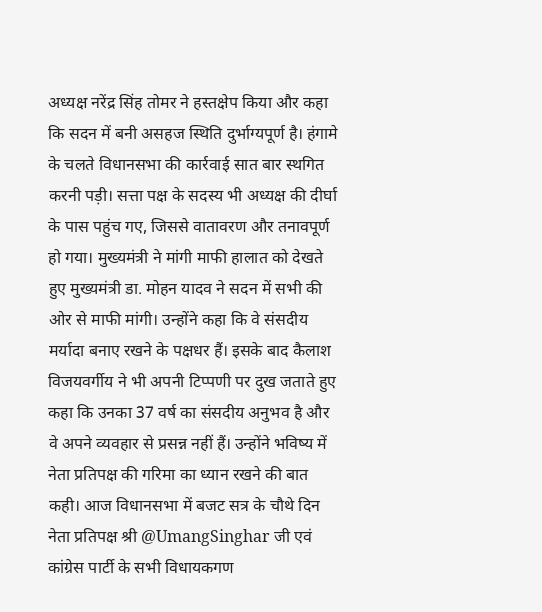अध्यक्ष नरेंद्र सिंह तोमर ने हस्तक्षेप किया और कहा कि सदन में बनी असहज स्थिति दुर्भाग्यपूर्ण है। हंगामे के चलते विधानसभा की कार्रवाई सात बार स्थगित करनी पड़ी। सत्ता पक्ष के सदस्य भी अध्यक्ष की दीर्घा के पास पहुंच गए, जिससे वातावरण और तनावपूर्ण हो गया। मुख्यमंत्री ने मांगी माफी हालात को देखते हुए मुख्यमंत्री डा. मोहन यादव ने सदन में सभी की ओर से माफी मांगी। उन्होंने कहा कि वे संसदीय मर्यादा बनाए रखने के पक्षधर हैं। इसके बाद कैलाश विजयवर्गीय ने भी अपनी टिप्पणी पर दुख जताते हुए कहा कि उनका 37 वर्ष का संसदीय अनुभव है और वे अपने व्यवहार से प्रसन्न नहीं हैं। उन्होंने भविष्य में नेता प्रतिपक्ष की गरिमा का ध्यान रखने की बात कही। आज विधानसभा में बजट सत्र के चौथे दिन नेता प्रतिपक्ष श्री @UmangSinghar जी एवं कांग्रेस पार्टी के सभी विधायकगण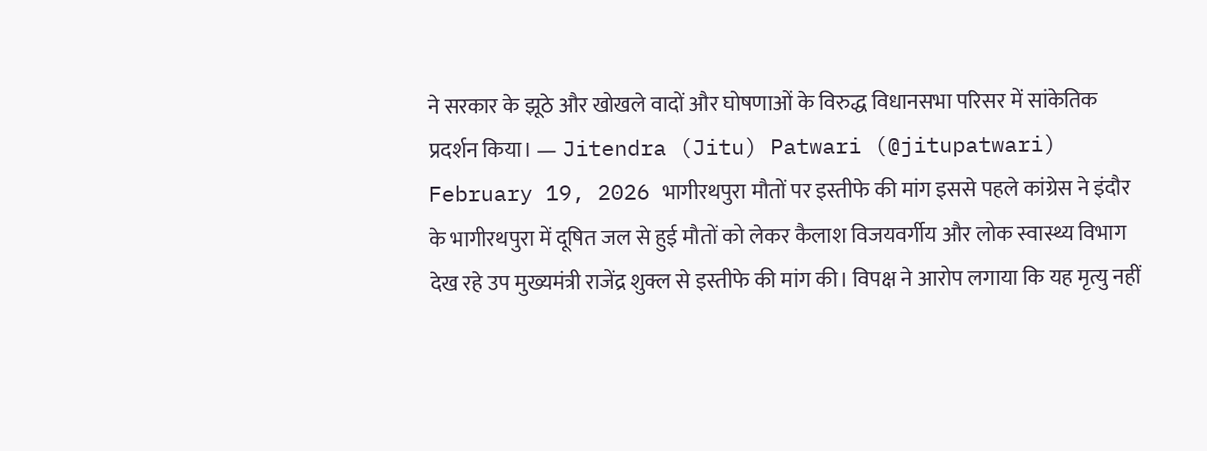ने सरकार के झूठे और खोखले वादों और घोषणाओं के विरुद्ध विधानसभा परिसर में सांकेतिक प्रदर्शन किया। — Jitendra (Jitu) Patwari (@jitupatwari) February 19, 2026 भागीरथपुरा मौतों पर इस्तीफे की मांग इससे पहले कांग्रेस ने इंदौर के भागीरथपुरा में दूषित जल से हुई मौतों को लेकर कैलाश विजयवर्गीय और लोक स्वास्थ्य विभाग देख रहे उप मुख्यमंत्री राजेंद्र शुक्ल से इस्तीफे की मांग की। विपक्ष ने आरोप लगाया कि यह मृत्यु नहीं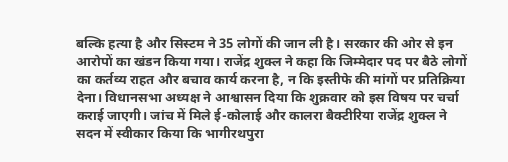बल्कि हत्या है और सिस्टम ने 35 लोगों की जान ली है। सरकार की ओर से इन आरोपों का खंडन किया गया। राजेंद्र शुक्ल ने कहा कि जिम्मेदार पद पर बैठे लोगों का कर्तव्य राहत और बचाव कार्य करना है, न कि इस्तीफे की मांगों पर प्रतिक्रिया देना। विधानसभा अध्यक्ष ने आश्वासन दिया कि शुक्रवार को इस विषय पर चर्चा कराई जाएगी। जांच में मिले ई-कोलाई और कालरा बैक्टीरिया राजेंद्र शुक्ल ने सदन में स्वीकार किया कि भागीरथपुरा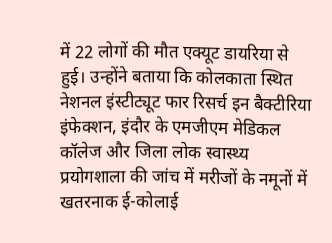में 22 लोगों की मौत एक्यूट डायरिया से हुई। उन्होंने बताया कि कोलकाता स्थित नेशनल इंस्टीट्यूट फार रिसर्च इन बैक्टीरिया इंफेक्शन, इंदौर के एमजीएम मेडिकल कॉलेज और जिला लोक स्वास्थ्य प्रयोगशाला की जांच में मरीजों के नमूनों में खतरनाक ई-कोलाई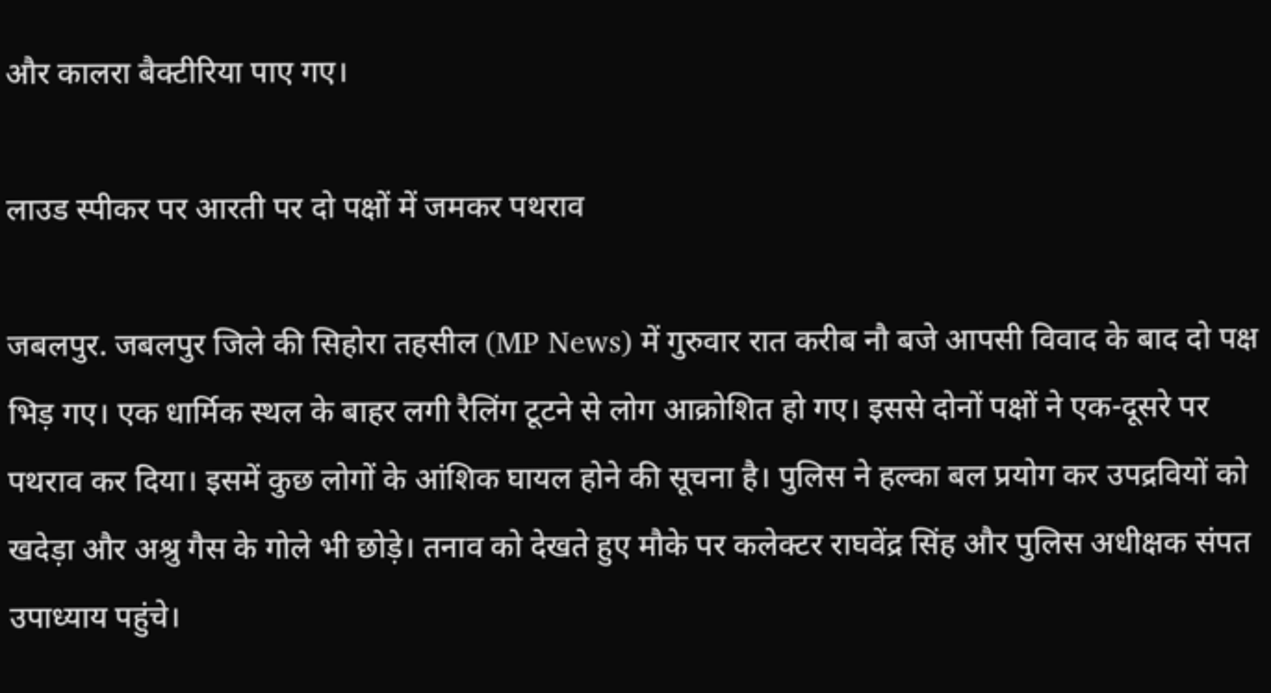और कालरा बैक्टीरिया पाए गए।

लाउड स्पीकर पर आरती पर दो पक्षों में जमकर पथराव

जबलपुर. जबलपुर जिले की सिहोरा तहसील (MP News) में गुरुवार रात करीब नौ बजे आपसी विवाद के बाद दो पक्ष भिड़ गए। एक धार्मिक स्थल के बाहर लगी रैलिंग टूटने से लोग आक्रोशित हो गए। इससे दोनों पक्षों ने एक-दूसरे पर पथराव कर दिया। इसमें कुछ लोगों के आंशिक घायल होने की सूचना है। पुलिस ने हल्का बल प्रयोग कर उपद्रवियों को खदेड़ा और अश्रु गैस के गोले भी छोड़े। तनाव को देखते हुए मौके पर कलेक्टर राघवेंद्र सिंह और पुलिस अधीक्षक संपत उपाध्याय पहुंचे।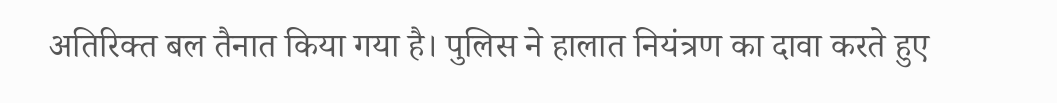अतिरिक्त बल तैनात किया गया है। पुलिस ने हालात नियंत्रण का दावा करते हुए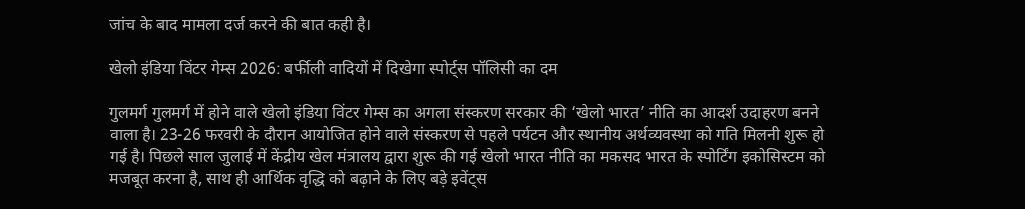जांच के बाद मामला दर्ज करने की बात कही है।

खेलो इंडिया विंटर गेम्स 2026: बर्फीली वादियों में दिखेगा स्पोर्ट्स पॉलिसी का दम

गुलमर्ग गुलमर्ग में होने वाले खेलो इंडिया विंटर गेम्स का अगला संस्करण सरकार की ‘खेलो भारत’ नीति का आदर्श उदाहरण बनने वाला है। 23-26 फरवरी के दौरान आयोजित होने वाले संस्करण से पहले पर्यटन और स्थानीय अर्थव्यवस्था को गति मिलनी शुरू हो गई है। पिछले साल जुलाई में केंद्रीय खेल मंत्रालय द्वारा शुरू की गई खेलो भारत नीति का मकसद भारत के स्पोर्टिंग इकोसिस्टम को मजबूत करना है, साथ ही आर्थिक वृद्धि को बढ़ाने के लिए बड़े इवेंट्स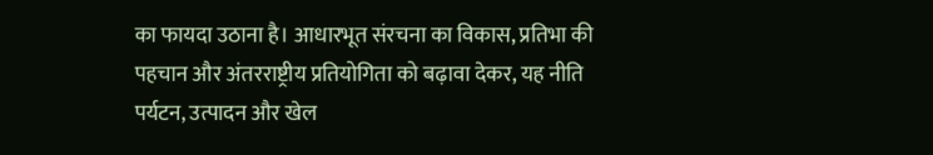का फायदा उठाना है। आधारभूत संरचना का विकास, प्रतिभा की पहचान और अंतरराष्ट्रीय प्रतियोगिता को बढ़ावा देकर, यह नीति पर्यटन, उत्पादन और खेल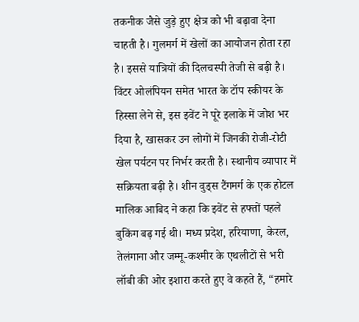तकनीक जैसे जुड़े हुए क्षेत्र को भी बढ़ावा देना चाहती है। गुलमर्ग में खेलों का आयोजन होता रहा है। इससे यात्रियों की दिलचस्पी तेजी से बढ़ी है। विंटर ओलंपियन समेत भारत के टॉप स्कीयर के हिस्सा लेने से, इस इवेंट ने पूरे इलाके में जोश भर दिया है, खासकर उन लोगों में जिनकी रोजी-रोटी खेल पर्यटन पर निर्भर करती है। स्थानीय व्यापार में सक्रियता बढ़ी है। शीन वुड्स टैंगमर्ग के एक होटल मालिक आबिद ने कहा कि इवेंट से हफ्तों पहले बुकिंग बढ़ गई थी। मध्य प्रदेश, हरियाणा, केरल, तेलंगाना और जम्मू-कश्मीर के एथलीटों से भरी लॉबी की ओर इशारा करते हुए वे कहते हैं, “हमारे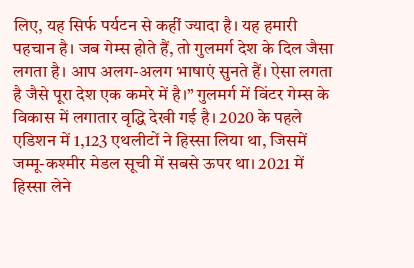लिए, यह सिर्फ पर्यटन से कहीं ज्यादा है। यह हमारी पहचान है। जब गेम्स होते हैं, तो गुलमर्ग देश के दिल जैसा लगता है। आप अलग-अलग भाषाएं सुनते हैं। ऐसा लगता है जैसे पूरा देश एक कमरे में है।” गुलमर्ग में विंटर गेम्स के विकास में लगातार वृद्धि देखी गई है। 2020 के पहले एडिशन में 1,123 एथलीटों ने हिस्सा लिया था, जिसमें जम्मू-कश्मीर मेडल सूची में सबसे ऊपर था। 2021 में हिस्सा लेने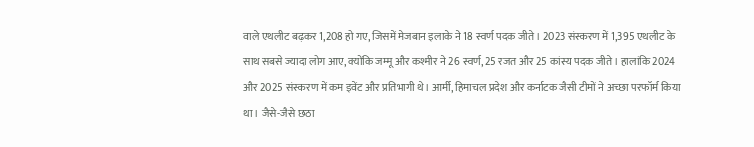वाले एथलीट बढ़कर 1,208 हो गए, जिसमें मेजबान इलाके ने 18 स्वर्ण पदक जीते। 2023 संस्करण में 1,395 एथलीट के साथ सबसे ज्यादा लोग आए, क्योंकि जम्मू और कश्मीर ने 26 स्वर्ण, 25 रजत और 25 कांस्य पदक जीते। हालांकि 2024 और 2025 संस्करण में कम इवेंट और प्रतिभागी थे। आर्मी, हिमाचल प्रदेश और कर्नाटक जैसी टीमों ने अच्छा परफॉर्म किया था। जैसे-जैसे छठा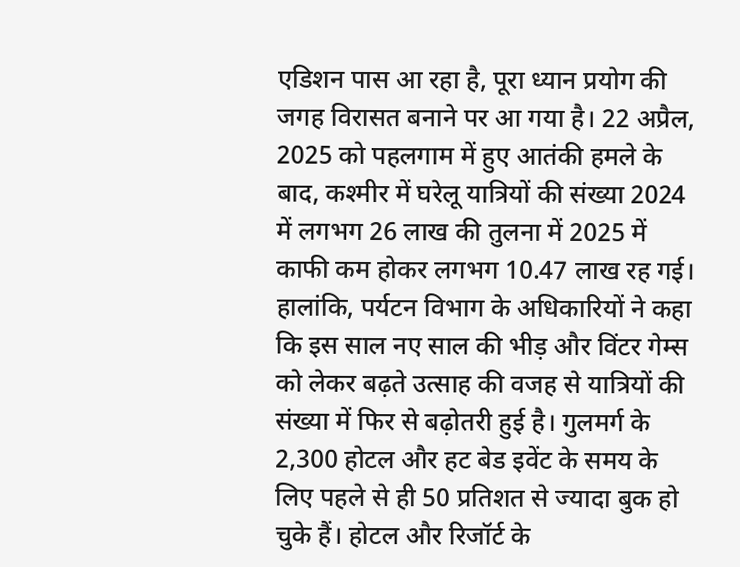एडिशन पास आ रहा है, पूरा ध्यान प्रयोग की जगह विरासत बनाने पर आ गया है। 22 अप्रैल, 2025 को पहलगाम में हुए आतंकी हमले के बाद, कश्मीर में घरेलू यात्रियों की संख्या 2024 में लगभग 26 लाख की तुलना में 2025 में काफी कम होकर लगभग 10.47 लाख रह गई। हालांकि, पर्यटन विभाग के अधिकारियों ने कहा कि इस साल नए साल की भीड़ और विंटर गेम्स को लेकर बढ़ते उत्साह की वजह से यात्रियों की संख्या में फिर से बढ़ोतरी हुई है। गुलमर्ग के 2,300 होटल और हट बेड इवेंट के समय के लिए पहले से ही 50 प्रतिशत से ज्यादा बुक हो चुके हैं। होटल और रिजॉर्ट के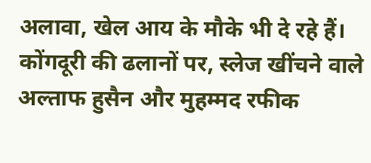अलावा, खेल आय के मौके भी दे रहे हैं। कोंगदूरी की ढलानों पर, स्लेज खींचने वाले अल्ताफ हुसैन और मुहम्मद रफीक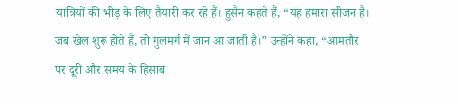यात्रियों की भीड़ के लिए तैयारी कर रहे हैं। हुसैन कहते हैं, “यह हमारा सीजन है। जब खेल शुरू होते हैं, तो गुलमर्ग में जान आ जाती है।” उन्होंने कहा, “आमतौर पर दूरी और समय के हिसाब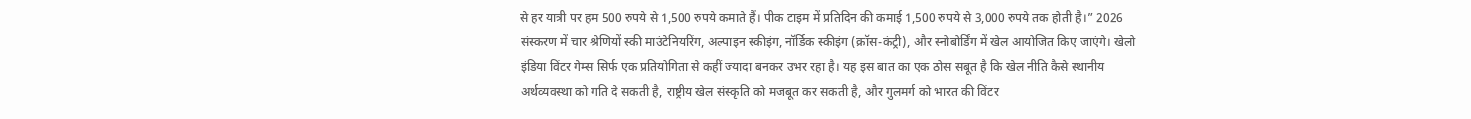से हर यात्री पर हम 500 रुपये से 1,500 रुपये कमाते हैं। पीक टाइम में प्रतिदिन की कमाई 1,500 रुपये से 3,000 रुपये तक होती है।” 2026 संस्करण में चार श्रेणियों स्की माउंटेनियरिंग, अल्पाइन स्कीइंग, नॉर्डिक स्कीइंग (क्रॉस-कंट्री), और स्नोबोर्डिंग में खेल आयोजित किए जाएंगे। खेलो इंडिया विंटर गेम्स सिर्फ एक प्रतियोगिता से कहीं ज्यादा बनकर उभर रहा है। यह इस बात का एक ठोस सबूत है कि खेल नीति कैसे स्थानीय अर्थव्यवस्था को गति दे सकती है, राष्ट्रीय खेल संस्कृति को मजबूत कर सकती है, और गुलमर्ग को भारत की विंटर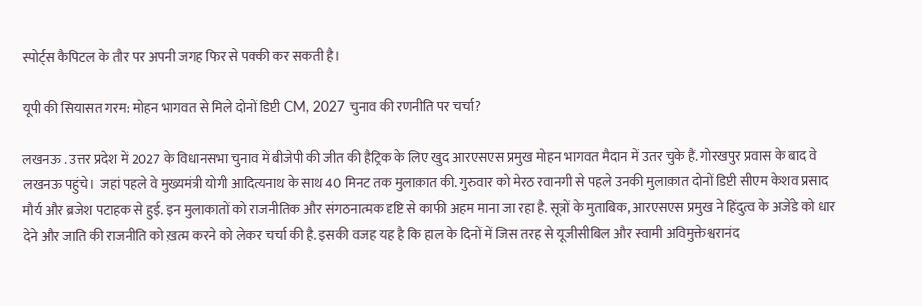स्पोर्ट्स कैपिटल के तौर पर अपनी जगह फिर से पक्की कर सकती है।

यूपी की सियासत गरम: मोहन भागवत से मिले दोनों डिप्टी CM, 2027 चुनाव की रणनीति पर चर्चा?

लखनऊ . उत्तर प्रदेश में 2027 के विधानसभा चुनाव में बीजेपी की जीत की हैट्रिक के लिए खुद आरएसएस प्रमुख मोहन भागवत मैदान में उतर चुके हैं. गोरखपुर प्रवास के बाद वे लखनऊ पहुंचे।  जहां पहले वे मुख्यमंत्री योगी आदित्यनाथ के साथ 40 मिनट तक मुलाक़ात की. गुरुवार को मेरठ रवानगी से पहले उनकी मुलाक़ात दोनों डिप्टी सीएम केशव प्रसाद मौर्य और ब्रजेश पटाहक से हुई. इन मुलाकातों को राजनीतिक और संगठनात्मक दृष्टि से काफी अहम माना जा रहा है. सूत्रों के मुताबिक, आरएसएस प्रमुख ने हिंदुत्व के अजेंडे को धार देने और जाति की राजनीति को ख़त्म करने को लेकर चर्चा की है. इसकी वजह यह है कि हाल के दिनों में जिस तरह से यूजीसीबिल और स्वामी अविमुक्तेश्वरानंद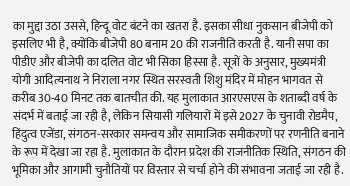का मुद्दा उठा उससे, हिन्दू वोट बंटने का खतरा है. इसका सीधा नुकसान बीजेपी को इसलिए भी है, क्योंकि बीजेपी 80 बनाम 20 की राजनीति करती है. यानी सपा का पीडीए और बीजेपी का दलित वोट भी सिका हिस्सा है. सूत्रों के अनुसार, मुख्यमंत्री योगी आदित्यनाथ ने निराला नगर स्थित सरस्वती शिशु मंदिर में मोहन भागवत से करीब 30-40 मिनट तक बातचीत की. यह मुलाकात आरएसएस के शताब्दी वर्ष के संदर्भ में बताई जा रही है, लेकिन सियासी गलियारों में इसे 2027 के चुनावी रोडमैप, हिंदुत्व एजेंडा, संगठन-सरकार समन्वय और सामाजिक समीकरणों पर रणनीति बनाने के रूप में देखा जा रहा है. मुलाकात के दौरान प्रदेश की राजनीतिक स्थिति, संगठन की भूमिका और आगामी चुनौतियों पर विस्तार से चर्चा होने की संभावना जताई जा रही है.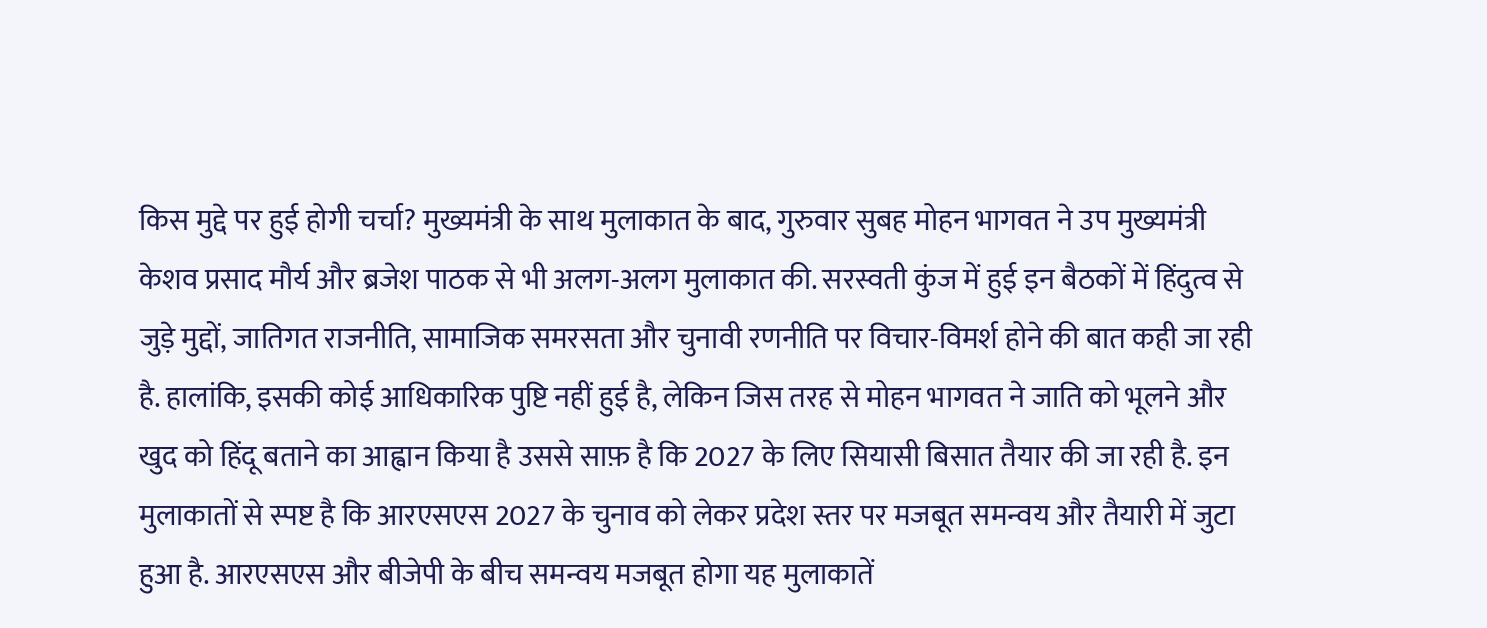किस मुद्दे पर हुई होगी चर्चा? मुख्यमंत्री के साथ मुलाकात के बाद, गुरुवार सुबह मोहन भागवत ने उप मुख्यमंत्री केशव प्रसाद मौर्य और ब्रजेश पाठक से भी अलग-अलग मुलाकात की. सरस्वती कुंज में हुई इन बैठकों में हिंदुत्व से जुड़े मुद्दों, जातिगत राजनीति, सामाजिक समरसता और चुनावी रणनीति पर विचार-विमर्श होने की बात कही जा रही है. हालांकि, इसकी कोई आधिकारिक पुष्टि नहीं हुई है, लेकिन जिस तरह से मोहन भागवत ने जाति को भूलने और खुद को हिंदू बताने का आह्वान किया है उससे साफ़ है कि 2027 के लिए सियासी बिसात तैयार की जा रही है. इन मुलाकातों से स्पष्ट है कि आरएसएस 2027 के चुनाव को लेकर प्रदेश स्तर पर मजबूत समन्वय और तैयारी में जुटा हुआ है. आरएसएस और बीजेपी के बीच समन्वय मजबूत होगा यह मुलाकातें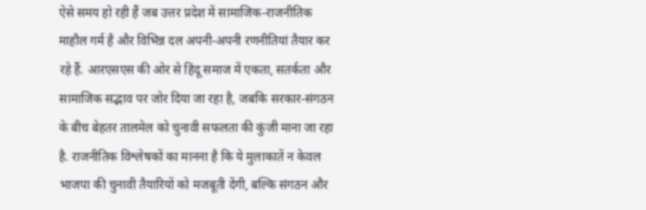ऐसे समय हो रही हैं जब उत्तर प्रदेश में सामाजिक-राजनीतिक माहौल गर्म है और विभिन्न दल अपनी-अपनी रणनीतियां तैयार कर रहे हैं. आरएसएस की ओर से हिंदू समाज में एकता, सतर्कता और सामाजिक सद्भाव पर जोर दिया जा रहा है, जबकि सरकार-संगठन के बीच बेहतर तालमेल को चुनावी सफलता की कुंजी माना जा रहा है. राजनीतिक विश्लेषकों का मानना है कि ये मुलाकातें न केवल भाजपा की चुनावी तैयारियों को मजबूती देंगी, बल्कि संगठन और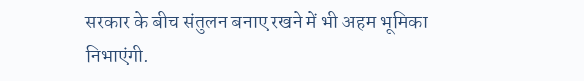सरकार के बीच संतुलन बनाए रखने में भी अहम भूमिका निभाएंगी.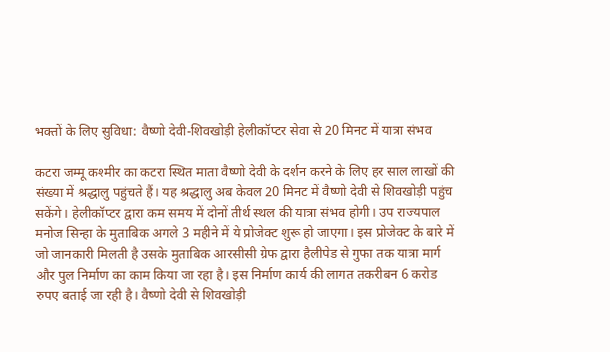भक्तों के लिए सुविधा: वैष्णो देवी-शिवखोड़ी हेलीकॉप्टर सेवा से 20 मिनट में यात्रा संभव

कटरा जम्मू कश्मीर का कटरा स्थित माता वैष्णो देवी के दर्शन करने के लिए हर साल लाखों की संख्या में श्रद्धालु पहुंचते हैं। यह श्रद्धालु अब केवल 20 मिनट में वैष्णो देवी से शिवखोड़ी पहुंच सकेंगे। हेलीकॉप्टर द्वारा कम समय में दोनों तीर्थ स्थल की यात्रा संभव होगी। उप राज्यपाल मनोज सिन्हा के मुताबिक अगले 3 महीने में ये प्रोजेक्ट शुरू हो जाएगा। इस प्रोजेक्ट के बारे में जो जानकारी मिलती है उसके मुताबिक आरसीसी ग्रेफ द्वारा हैलीपेड से गुफा तक यात्रा मार्ग और पुल निर्माण का काम किया जा रहा है। इस निर्माण कार्य की लागत तकरीबन 6 करोड रुपए बताई जा रही है। वैष्णो देवी से शिवखोड़ी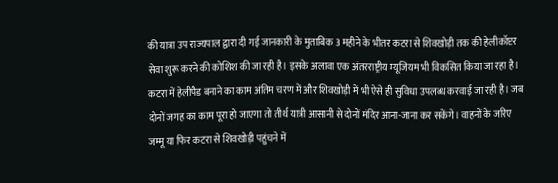की यात्रा उप राज्यपाल द्वारा दी गई जानकारी के मुताबिक 3 महीने के भीतर कटरा से शिवखोड़ी तक की हेलीकॉप्टर सेवा शुरू करने की कोशिश की जा रही है। इसके अलावा एक अंतरराष्ट्रीय म्यूजियम भी विकसित किया जा रहा है। कटरा में हेलीपैड बनाने का काम अंतिम चरण में और शिवखोड़ी में भी ऐसे ही सुविधा उपलब्ध करवाई जा रही है। जब दोनों जगह का काम पूरा हो जाएगा तो तीर्थ यात्री आसानी से दोनों मंदिर आना-जाना कर सकेंगे। वाहनों के जरिए जम्मू या फिर कटरा से शिवखोड़ी पहुंचने में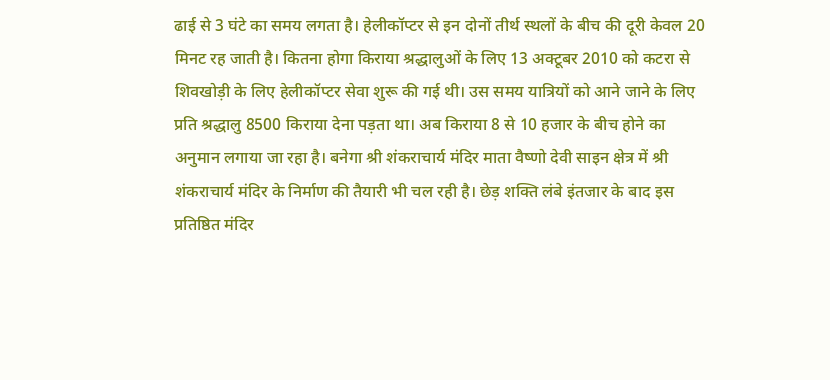ढाई से 3 घंटे का समय लगता है। हेलीकॉप्टर से इन दोनों तीर्थ स्थलों के बीच की दूरी केवल 20 मिनट रह जाती है। कितना होगा किराया श्रद्धालुओं के लिए 13 अक्टूबर 2010 को कटरा से शिवखोड़ी के लिए हेलीकॉप्टर सेवा शुरू की गई थी। उस समय यात्रियों को आने जाने के लिए प्रति श्रद्धालु 8500 किराया देना पड़ता था। अब किराया 8 से 10 हजार के बीच होने का अनुमान लगाया जा रहा है। बनेगा श्री शंकराचार्य मंदिर माता वैष्णो देवी साइन क्षेत्र में श्री शंकराचार्य मंदिर के निर्माण की तैयारी भी चल रही है। छेड़ शक्ति लंबे इंतजार के बाद इस प्रतिष्ठित मंदिर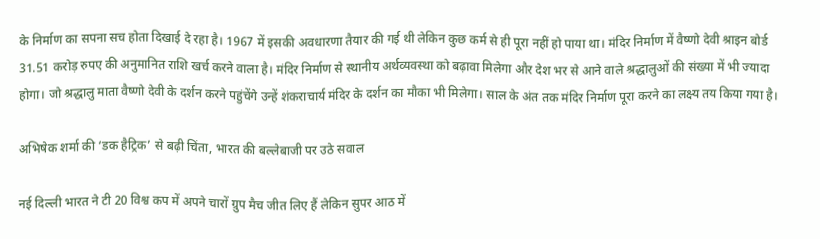के निर्माण का सपना सच होता दिखाई दे रहा है। 1967 में इसकी अवधारणा तैयार की गई थी लेकिन कुछ कर्म से ही पूरा नहीं हो पाया था। मंदिर निर्माण में वैष्णो देवी श्राइन बोर्ड 31.51 करोड़ रुपए की अनुमानित राशि खर्च करने वाला है। मंदिर निर्माण से स्थानीय अर्थव्यवस्था को बढ़ावा मिलेगा और देश भर से आने वाले श्रद्धालुओं की संख्या में भी ज्यादा होगा। जो श्रद्धालु माता वैष्णो देवी के दर्शन करने पहुंचेंगे उन्हें शंकराचार्य मंदिर के दर्शन का मौका भी मिलेगा। साल के अंत तक मंदिर निर्माण पूरा करने का लक्ष्य तय किया गया है।

अभिषेक शर्मा की ‘डक हैट्रिक’ से बढ़ी चिंता, भारत की बल्लेबाजी पर उठे सवाल

नई दिल्ली भारत ने टी 20 विश्व कप में अपने चारों ग्रुप मैच जीत लिए हैं लेकिन सुपर आठ में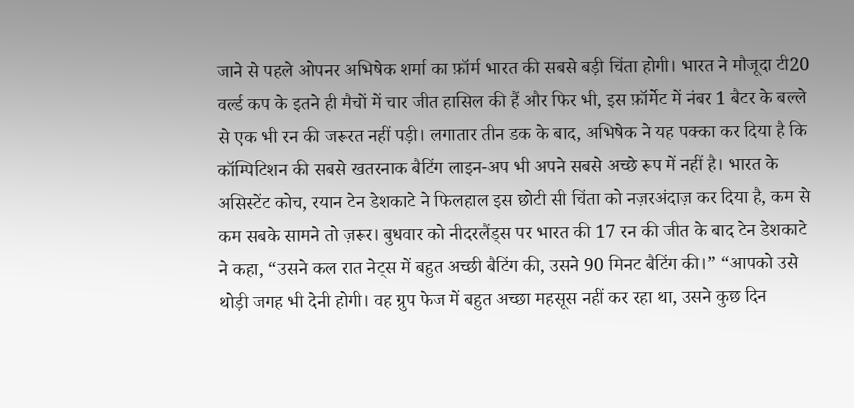जाने से पहले ओपनर अभिषेक शर्मा का फ़ॉर्म भारत की सबसे बड़ी चिंता होगी। भारत ने मौजूदा टी20 वर्ल्ड कप के इतने ही मैचों में चार जीत हासिल की हैं और फिर भी, इस फ़ॉर्मेट में नंबर 1 बैटर के बल्ले से एक भी रन की जरूरत नहीं पड़ी। लगातार तीन डक के बाद, अभिषेक ने यह पक्का कर दिया है कि कॉम्पिटिशन की सबसे खतरनाक बैटिंग लाइन-अप भी अपने सबसे अच्छे रूप में नहीं है। भारत के असिस्टेंट कोच, रयान टेन डेशकाटे ने फिलहाल इस छोटी सी चिंता को नज़रअंदाज़ कर दिया है, कम से कम सबके सामने तो ज़रूर। बुधवार को नीदरलैंड्स पर भारत की 17 रन की जीत के बाद टेन डेशकाटे ने कहा, “उसने कल रात नेट्स में बहुत अच्छी बैटिंग की, उसने 90 मिनट बैटिंग की।” “आपको उसे थोड़ी जगह भी देनी होगी। वह ग्रुप फेज में बहुत अच्छा महसूस नहीं कर रहा था, उसने कुछ दिन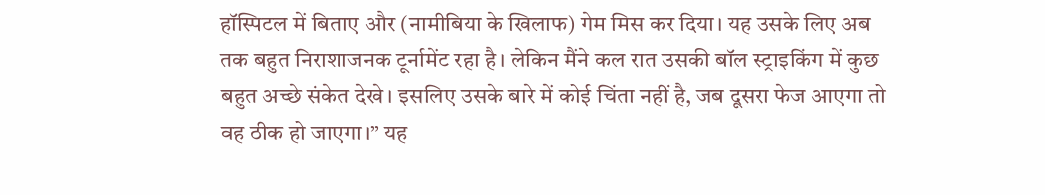हॉस्पिटल में बिताए और (नामीबिया के खिलाफ) गेम मिस कर दिया। यह उसके लिए अब तक बहुत निराशाजनक टूर्नामेंट रहा है। लेकिन मैंने कल रात उसकी बॉल स्ट्राइकिंग में कुछ बहुत अच्छे संकेत देखे। इसलिए उसके बारे में कोई चिंता नहीं है, जब दूसरा फेज आएगा तो वह ठीक हो जाएगा।” यह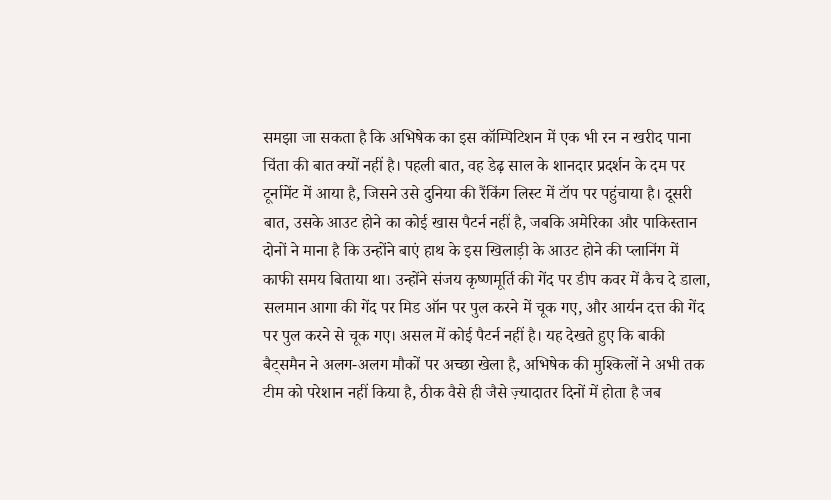समझा जा सकता है कि अभिषेक का इस कॉम्पिटिशन में एक भी रन न खरीद पाना चिंता की बात क्यों नहीं है। पहली बात, वह डेढ़ साल के शानदार प्रदर्शन के दम पर टूर्नामेंट में आया है, जिसने उसे दुनिया की रैंकिंग लिस्ट में टॉप पर पहुंचाया है। दूसरी बात, उसके आउट होने का कोई खास पैटर्न नहीं है, जबकि अमेरिका और पाकिस्तान दोनों ने माना है कि उन्होंने बाएं हाथ के इस खिलाड़ी के आउट होने की प्लानिंग में काफी समय बिताया था। उन्होंने संजय कृष्णमूर्ति की गेंद पर डीप कवर में कैच दे डाला, सलमान आगा की गेंद पर मिड ऑन पर पुल करने में चूक गए, और आर्यन दत्त की गेंद पर पुल करने से चूक गए। असल में कोई पैटर्न नहीं है। यह देखते हुए कि बाकी बैट्समैन ने अलग-अलग मौकों पर अच्छा खेला है, अभिषेक की मुश्किलों ने अभी तक टीम को परेशान नहीं किया है, ठीक वैसे ही जैसे ज़्यादातर दिनों में होता है जब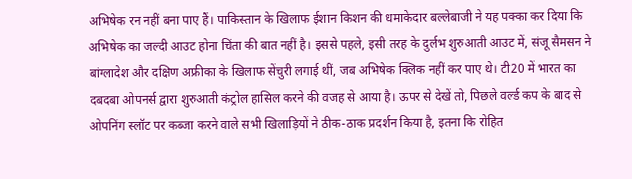अभिषेक रन नहीं बना पाए हैं। पाकिस्तान के खिलाफ ईशान किशन की धमाकेदार बल्लेबाजी ने यह पक्का कर दिया कि अभिषेक का जल्दी आउट होना चिंता की बात नहीं है। इससे पहले, इसी तरह के दुर्लभ शुरुआती आउट में, संजू सैमसन ने बांग्लादेश और दक्षिण अफ्रीका के खिलाफ सेंचुरी लगाई थीं, जब अभिषेक क्लिक नहीं कर पाए थे। टी20 में भारत का दबदबा ओपनर्स द्वारा शुरुआती कंट्रोल हासिल करने की वजह से आया है। ऊपर से देखें तो, पिछले वर्ल्ड कप के बाद से ओपनिंग स्लॉट पर कब्जा करने वाले सभी खिलाड़ियों ने ठीक-ठाक प्रदर्शन किया है, इतना कि रोहित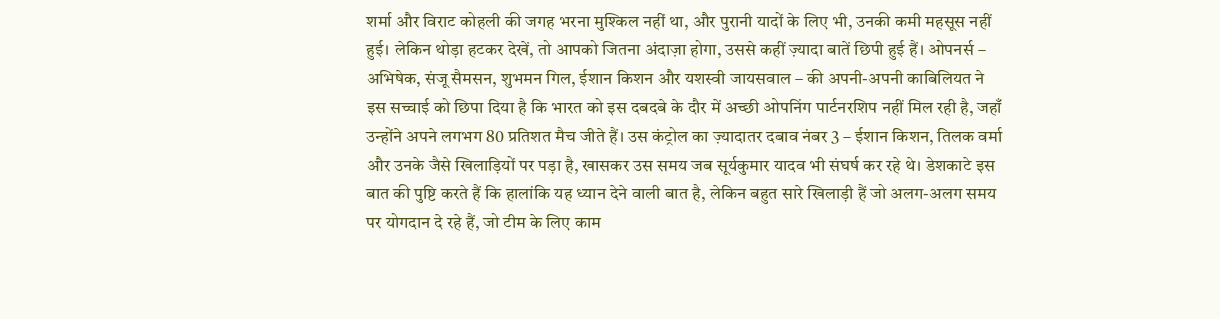शर्मा और विराट कोहली की जगह भरना मुश्किल नहीं था, और पुरानी यादों के लिए भी, उनकी कमी महसूस नहीं हुई। लेकिन थोड़ा हटकर देखें, तो आपको जितना अंदाज़ा होगा, उससे कहीं ज़्यादा बातें छिपी हुई हैं। ओपनर्स – अभिषेक, संजू सैमसन, शुभमन गिल, ईशान किशन और यशस्वी जायसवाल – की अपनी-अपनी काबिलियत ने इस सच्चाई को छिपा दिया है कि भारत को इस दबदबे के दौर में अच्छी ओपनिंग पार्टनरशिप नहीं मिल रही है, जहाँ उन्होंने अपने लगभग 80 प्रतिशत मैच जीते हैं। उस कंट्रोल का ज़्यादातर दबाव नंबर 3 – ईशान किशन, तिलक वर्मा और उनके जैसे खिलाड़ियों पर पड़ा है, खासकर उस समय जब सूर्यकुमार यादव भी संघर्ष कर रहे थे। डेशकाटे इस बात की पुष्टि करते हैं कि हालांकि यह ध्यान देने वाली बात है, लेकिन बहुत सारे खिलाड़ी हैं जो अलग-अलग समय पर योगदान दे रहे हैं, जो टीम के लिए काम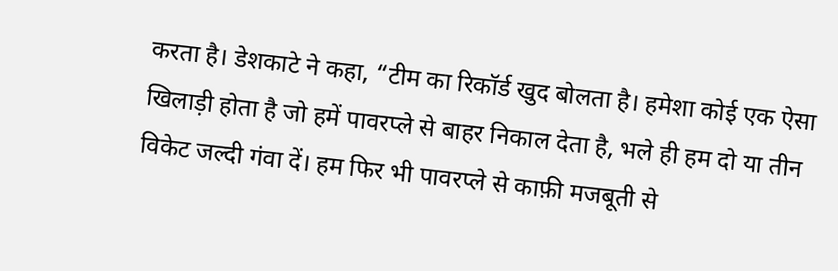करता है। डेशकाटे ने कहा, “टीम का रिकॉर्ड खुद बोलता है। हमेशा कोई एक ऐसा खिलाड़ी होता है जो हमें पावरप्ले से बाहर निकाल देता है, भले ही हम दो या तीन विकेट जल्दी गंवा दें। हम फिर भी पावरप्ले से काफ़ी मजबूती से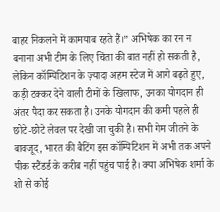बाहर निकलने में कामयाब रहते हैं।” अभिषेक का रन न बनाना अभी टीम के लिए चिंता की बात नहीं हो सकती है, लेकिन कॉम्पिटिशन के ज़्यादा अहम स्टेज में आगे बढ़ते हुए, कड़ी टक्कर देने वाली टीमों के खिलाफ, उनका योगदान ही अंतर पैदा कर सकता है। उनके योगदान की कमी पहले ही छोटे-छोटे लेवल पर देखी जा चुकी है। सभी गेम जीतने के बावजूद, भारत की बैटिंग इस कॉम्पिटिशन में अभी तक अपने पीक स्टैंडर्ड के करीब नहीं पहुंच पाई है। क्या अभिषेक शर्मा के शो से कोई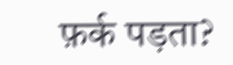फ़र्क पड़ता?